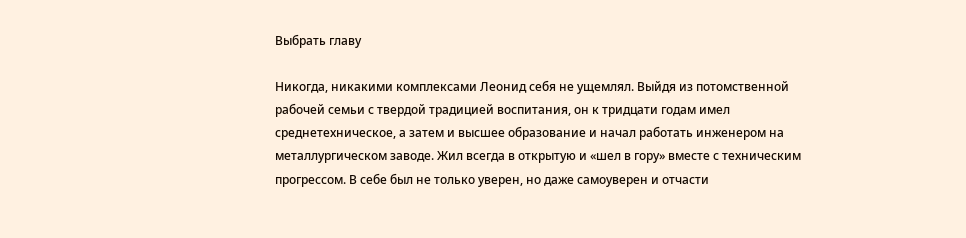Выбрать главу

Никогда, никакими комплексами Леонид себя не ущемлял. Выйдя из потомственной рабочей семьи с твердой традицией воспитания, он к тридцати годам имел среднетехническое, а затем и высшее образование и начал работать инженером на металлургическом заводе. Жил всегда в открытую и «шел в гору» вместе с техническим прогрессом. В себе был не только уверен, но даже самоуверен и отчасти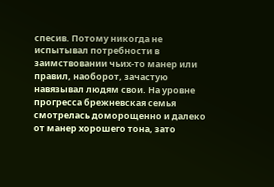спесив. Потому никогда не испытывал потребности в заимствовании чьих-то манер или правил, наоборот, зачастую навязывал людям свои. На уровне прогресса брежневская семья смотрелась доморощенно и далеко от манер хорошего тона, зато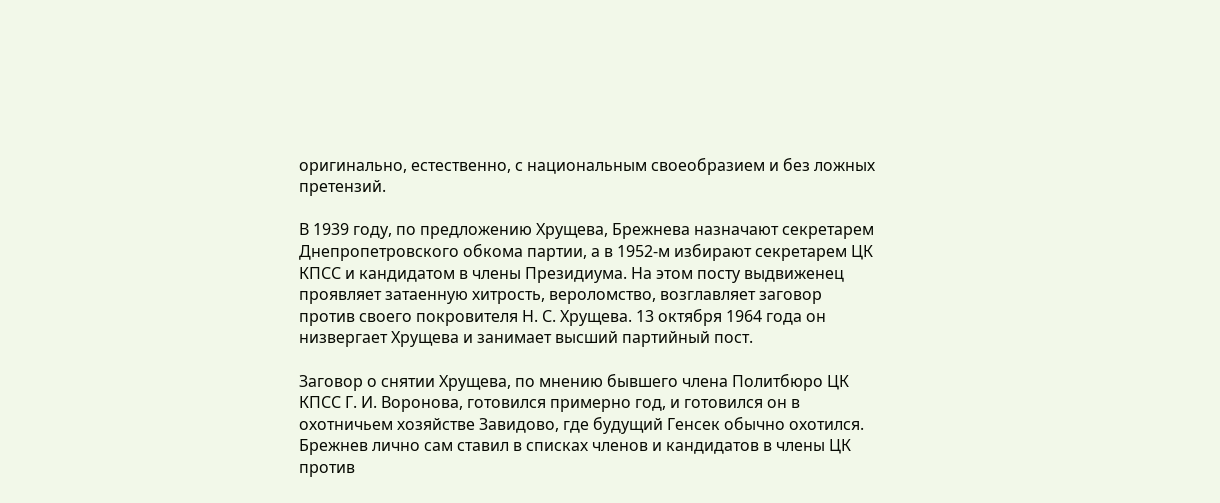оригинально, естественно, с национальным своеобразием и без ложных претензий.

В 1939 году, по предложению Хрущева, Брежнева назначают секретарем Днепропетровского обкома партии, а в 1952-м избирают секретарем ЦК КПСС и кандидатом в члены Президиума. На этом посту выдвиженец проявляет затаенную хитрость, вероломство, возглавляет заговор против своего покровителя Н. С. Хрущева. 13 октября 1964 года он низвергает Хрущева и занимает высший партийный пост.

Заговор о снятии Хрущева, по мнению бывшего члена Политбюро ЦК КПСС Г. И. Воронова, готовился примерно год, и готовился он в охотничьем хозяйстве Завидово, где будущий Генсек обычно охотился. Брежнев лично сам ставил в списках членов и кандидатов в члены ЦК против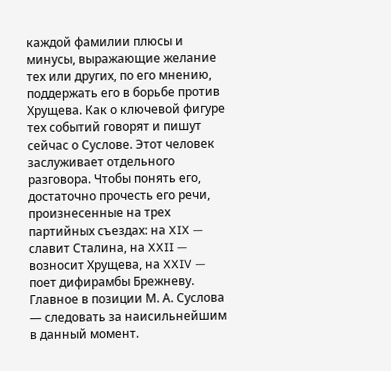каждой фамилии плюсы и минусы, выражающие желание тех или других, по его мнению, поддержать его в борьбе против Хрущева. Как о ключевой фигуре тех событий говорят и пишут сейчас о Суслове. Этот человек заслуживает отдельного разговора. Чтобы понять его, достаточно прочесть его речи, произнесенные на трех партийных съездах: на XIX — славит Сталина, на XXII — возносит Хрущева, на XXIV — поет дифирамбы Брежневу. Главное в позиции М. А. Суслова — следовать за наисильнейшим в данный момент.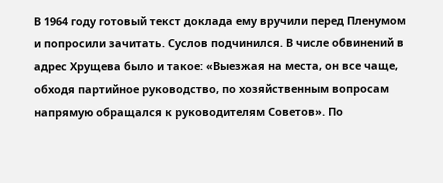В 1964 году готовый текст доклада ему вручили перед Пленумом и попросили зачитать. Суслов подчинился. В числе обвинений в адрес Хрущева было и такое: «Выезжая на места, он все чаще, обходя партийное руководство, по хозяйственным вопросам напрямую обращался к руководителям Советов». По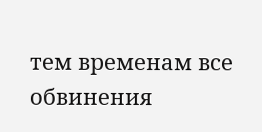тем временам все обвинения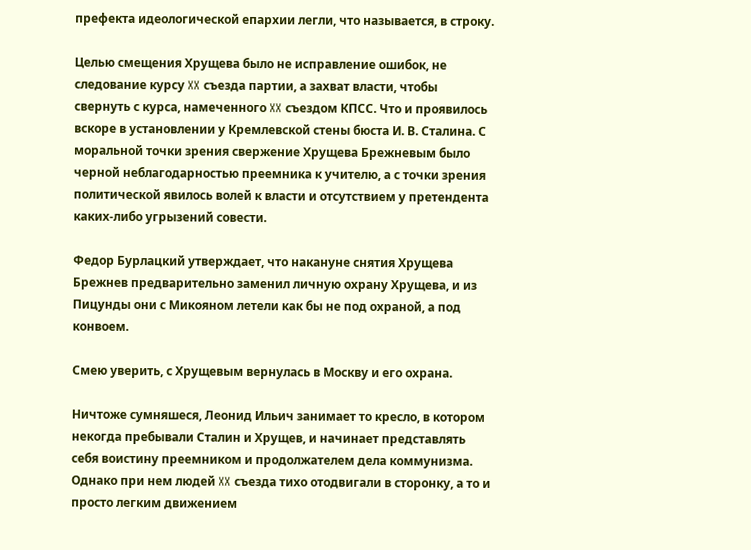префекта идеологической епархии легли, что называется, в строку.

Целью смещения Хрущева было не исправление ошибок, не следование курсу XX съезда партии, а захват власти, чтобы свернуть с курса, намеченного XX съездом КПСС. Что и проявилось вскоре в установлении у Кремлевской стены бюста И. В. Сталина. С моральной точки зрения свержение Хрущева Брежневым было черной неблагодарностью преемника к учителю, а с точки зрения политической явилось волей к власти и отсутствием у претендента каких-либо угрызений совести.

Федор Бурлацкий утверждает, что накануне снятия Хрущева Брежнев предварительно заменил личную охрану Хрущева, и из Пицунды они с Микояном летели как бы не под охраной, а под конвоем.

Смею уверить, с Хрущевым вернулась в Москву и его охрана.

Ничтоже сумняшеся, Леонид Ильич занимает то кресло, в котором некогда пребывали Сталин и Хрущев, и начинает представлять себя воистину преемником и продолжателем дела коммунизма. Однако при нем людей XX съезда тихо отодвигали в сторонку, а то и просто легким движением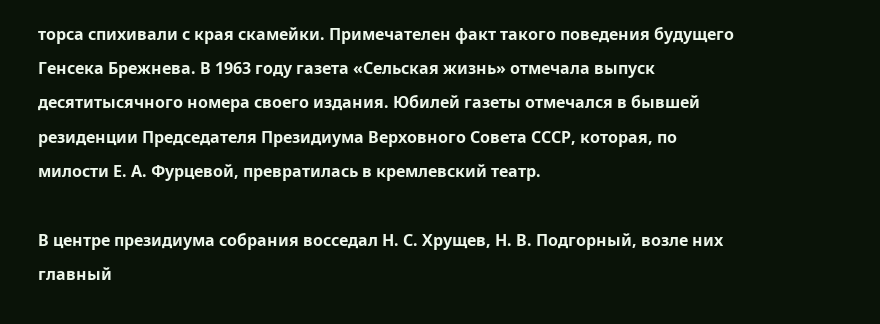торса спихивали с края скамейки. Примечателен факт такого поведения будущего Генсека Брежнева. В 1963 году газета «Сельская жизнь» отмечала выпуск десятитысячного номера своего издания. Юбилей газеты отмечался в бывшей резиденции Председателя Президиума Верховного Совета СССР, которая, по милости Е. А. Фурцевой, превратилась в кремлевский театр.

В центре президиума собрания восседал Н. С. Хрущев, Н. В. Подгорный, возле них главный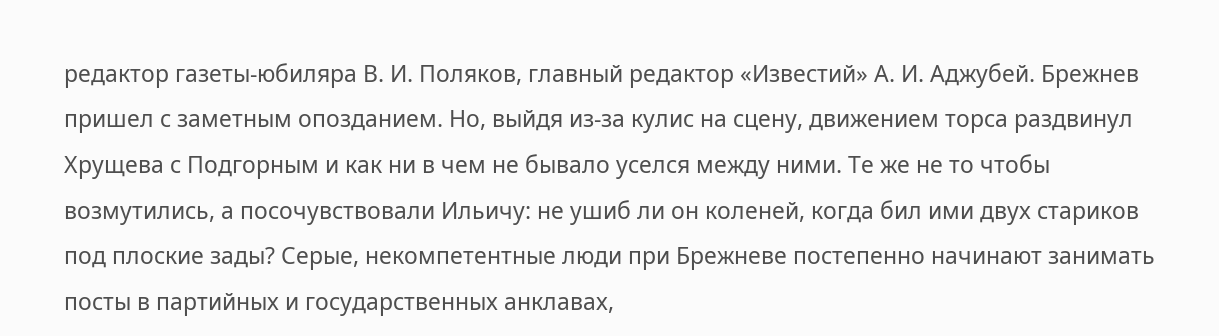редактор газеты-юбиляра В. И. Поляков, главный редактор «Известий» А. И. Аджубей. Брежнев пришел с заметным опозданием. Но, выйдя из-за кулис на сцену, движением торса раздвинул Хрущева с Подгорным и как ни в чем не бывало уселся между ними. Те же не то чтобы возмутились, а посочувствовали Ильичу: не ушиб ли он коленей, когда бил ими двух стариков под плоские зады? Серые, некомпетентные люди при Брежневе постепенно начинают занимать посты в партийных и государственных анклавах,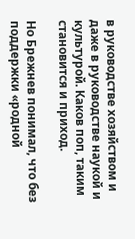в руководстве хозяйством и даже в руководстве наукой и культурой. Каков поп, таким становится и приход.

Но Брежнев понимал, что без поддержки «родной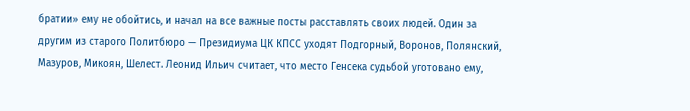братии» ему не обойтись, и начал на все важные посты расставлять своих людей. Один за другим из старого Политбюро — Президиума ЦК КПСС уходят Подгорный, Воронов, Полянский, Мазуров, Микоян, Шелест. Леонид Ильич считает, что место Генсека судьбой уготовано ему,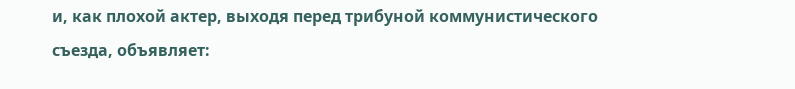и, как плохой актер, выходя перед трибуной коммунистического съезда, объявляет: